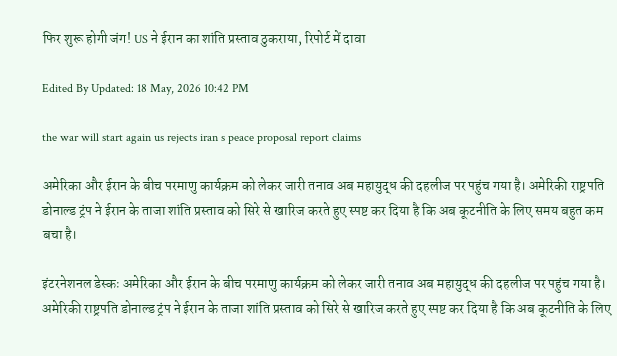फिर शुरू होगी जंग! US ने ईरान का शांति प्रस्ताव ठुकराया, रिपोर्ट में दावा

Edited By Updated: 18 May, 2026 10:42 PM

the war will start again us rejects iran s peace proposal report claims

अमेरिका और ईरान के बीच परमाणु कार्यक्रम को लेकर जारी तनाव अब महायुद्ध की दहलीज पर पहुंच गया है। अमेरिकी राष्ट्रपति डोनाल्ड ट्रंप ने ईरान के ताजा शांति प्रस्ताव को सिरे से खारिज करते हुए स्पष्ट कर दिया है कि अब कूटनीति के लिए समय बहुत कम बचा है।

इंटरनेशनल डेस्कः अमेरिका और ईरान के बीच परमाणु कार्यक्रम को लेकर जारी तनाव अब महायुद्ध की दहलीज पर पहुंच गया है। अमेरिकी राष्ट्रपति डोनाल्ड ट्रंप ने ईरान के ताजा शांति प्रस्ताव को सिरे से खारिज करते हुए स्पष्ट कर दिया है कि अब कूटनीति के लिए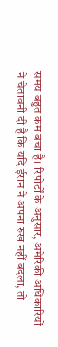समय बहुत कम बचा है। रिपोर्टों के अनुसार, अमेरिकी अधिकारियों ने चेतावनी दी है कि यदि ईरान ने अपना रुख नहीं बदला, तो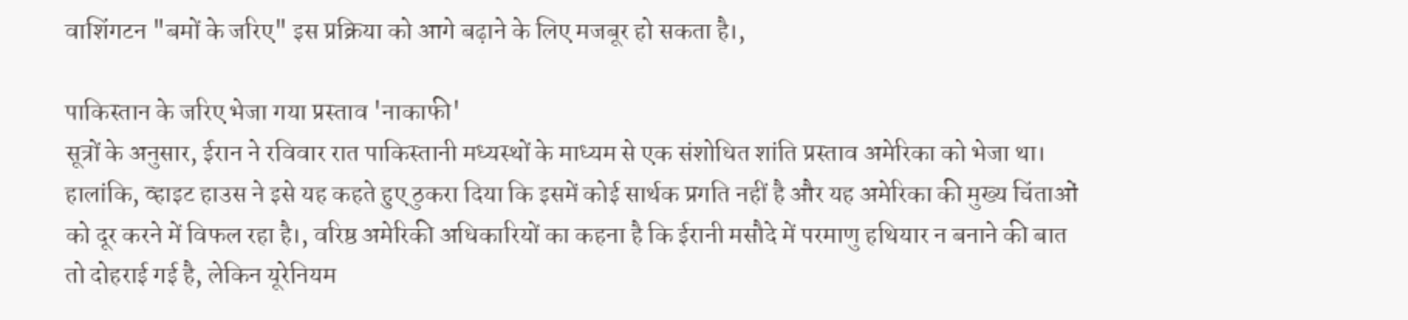वाशिंगटन "बमों के जरिए" इस प्रक्रिया को आगे बढ़ाने के लिए मजबूर हो सकता है।,

पाकिस्तान के जरिए भेजा गया प्रस्ताव 'नाकाफी'
सूत्रों के अनुसार, ईरान ने रविवार रात पाकिस्तानी मध्यस्थों के माध्यम से एक संशोधित शांति प्रस्ताव अमेरिका को भेजा था। हालांकि, व्हाइट हाउस ने इसे यह कहते हुए ठुकरा दिया कि इसमें कोई सार्थक प्रगति नहीं है और यह अमेरिका की मुख्य चिंताओं को दूर करने में विफल रहा है।, वरिष्ठ अमेरिकी अधिकारियों का कहना है कि ईरानी मसौदे में परमाणु हथियार न बनाने की बात तो दोहराई गई है, लेकिन यूरेनियम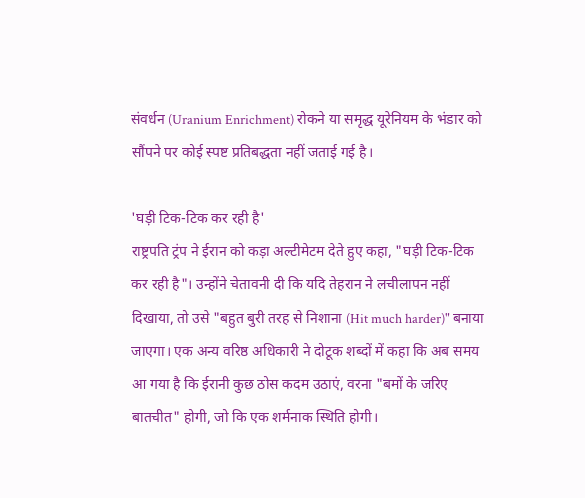संवर्धन (Uranium Enrichment) रोकने या समृद्ध यूरेनियम के भंडार को सौंपने पर कोई स्पष्ट प्रतिबद्धता नहीं जताई गई है।

'घड़ी टिक-टिक कर रही है'
राष्ट्रपति ट्रंप ने ईरान को कड़ा अल्टीमेटम देते हुए कहा, "घड़ी टिक-टिक कर रही है"। उन्होंने चेतावनी दी कि यदि तेहरान ने लचीलापन नहीं दिखाया, तो उसे "बहुत बुरी तरह से निशाना (Hit much harder)" बनाया जाएगा। एक अन्य वरिष्ठ अधिकारी ने दोटूक शब्दों में कहा कि अब समय आ गया है कि ईरानी कुछ ठोस कदम उठाएं, वरना "बमों के जरिए बातचीत" होगी, जो कि एक शर्मनाक स्थिति होगी।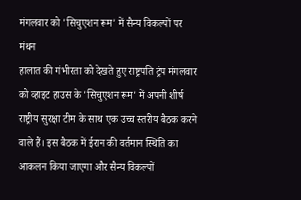मंगलवार को 'सिचुएशन रूम' में सैन्य विकल्पों पर मंथन
हालात की गंभीरता को देखते हुए राष्ट्रपति ट्रंप मंगलवार को व्हाइट हाउस के 'सिचुएशन रूम' में अपनी शीर्ष राष्ट्रीय सुरक्षा टीम के साथ एक उच्च स्तरीय बैठक करने वाले हैं। इस बैठक में ईरान की वर्तमान स्थिति का आकलन किया जाएगा और सैन्य विकल्पों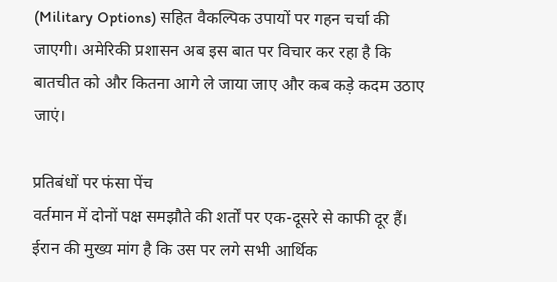(Military Options) सहित वैकल्पिक उपायों पर गहन चर्चा की जाएगी। अमेरिकी प्रशासन अब इस बात पर विचार कर रहा है कि बातचीत को और कितना आगे ले जाया जाए और कब कड़े कदम उठाए जाएं।

प्रतिबंधों पर फंसा पेंच
वर्तमान में दोनों पक्ष समझौते की शर्तों पर एक-दूसरे से काफी दूर हैं। ईरान की मुख्य मांग है कि उस पर लगे सभी आर्थिक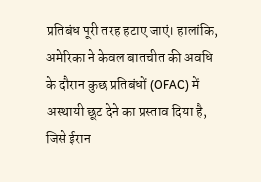प्रतिबंध पूरी तरह हटाए जाएं। हालांकि, अमेरिका ने केवल बातचीत की अवधि के दौरान कुछ प्रतिबंधों (OFAC) में अस्थायी छूट देने का प्रस्ताव दिया है, जिसे ईरान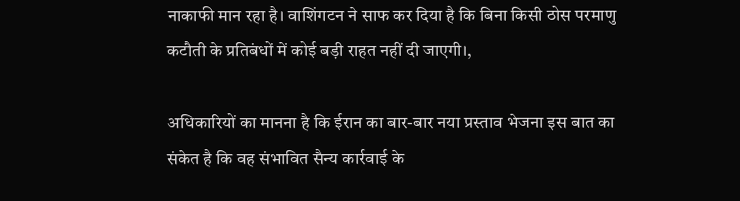नाकाफी मान रहा है। वाशिंगटन ने साफ कर दिया है कि बिना किसी ठोस परमाणु कटौती के प्रतिबंधों में कोई बड़ी राहत नहीं दी जाएगी।,

अधिकारियों का मानना है कि ईरान का बार-बार नया प्रस्ताव भेजना इस बात का संकेत है कि वह संभावित सैन्य कार्रवाई के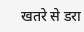खतरे से डरा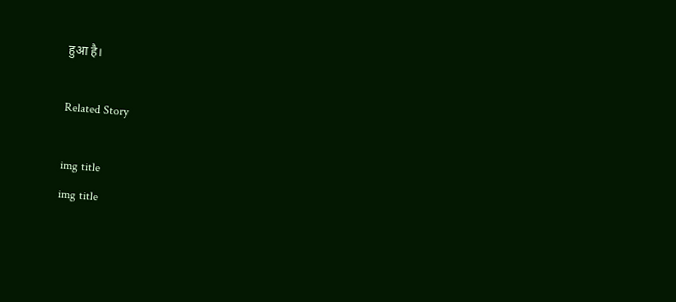हुआ है।

Related Story

img title
img title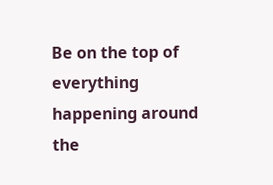Be on the top of everything happening around the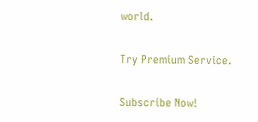world.

Try Premium Service.

Subscribe Now!